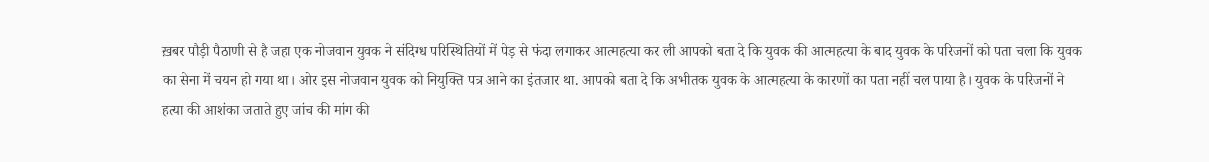ख़बर पौड़ी पैठाणी से है जहा एक नोजवान युवक ने संदिग्ध परिस्थितियों में पेड़ से फंदा लगाकर आत्महत्या कर ली आपको बता दे कि युवक की आत्महत्या के बाद युवक के परिजनों को पता चला कि युवक का सेना में चयन हो गया था। ओर इस नोजवान युवक को नियुक्ति पत्र आने का इंतजार था. आपको बता दे कि अभीतक युवक के आत्महत्या के कारणों का पता नहीं चल पाया है। युवक के परिजनों ने हत्या की आशंका जताते हुए जांच की मांग की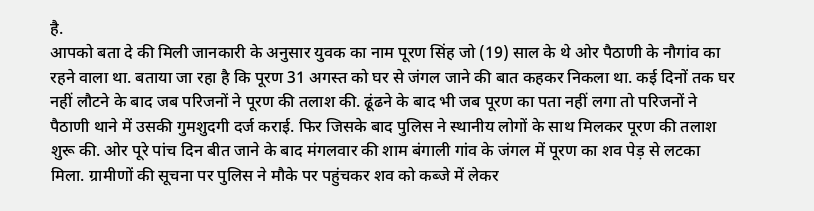है.
आपको बता दे की मिली जानकारी के अनुसार युवक का नाम पूरण सिंह जो (19) साल के थे ओर पैठाणी के नौगांव का रहने वाला था. बताया जा रहा है कि पूरण 31 अगस्त को घर से जंगल जाने की बात कहकर निकला था. कई दिनों तक घर नहीं लौटने के बाद जब परिजनों ने पूरण की तलाश की. ढूंढने के बाद भी जब पूरण का पता नहीं लगा तो परिजनों ने पैठाणी थाने में उसकी गुमशुदगी दर्ज कराई. फिर जिसके बाद पुलिस ने स्थानीय लोगों के साथ मिलकर पूरण की तलाश शुरू की. ओर पूरे पांच दिन बीत जाने के बाद मंगलवार की शाम बंगाली गांव के जंगल में पूरण का शव पेड़ से लटका मिला. ग्रामीणों की सूचना पर पुलिस ने मौके पर पहुंचकर शव को कब्जे में लेकर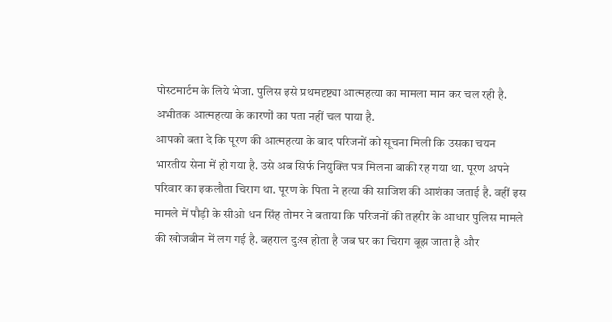पोस्टमार्टम के लिये भेजा. पुलिस इसे प्रथमदृष्ट्या आत्महत्या का मामला मान कर चल रही है. अभीतक आत्महत्या के कारणों का पता नहीं चल पाया है.
आपको बता दे कि पूरण की आत्महत्या के बाद परिजनों को सूचना मिली कि उसका चयन भारतीय सेना में हो गया है. उसे अब सिर्फ नियुक्ति पत्र मिलना बाकी रह गया था. पूरण अपने परिवार का इकलौता चिराग था. पूरण के पिता ने हत्या की साजिश की आशंका जताई है. वहीं इस मामले में पौड़ी के सीओ धन सिंह तोमर ने बताया कि परिजनों की तहरीर के आधार पुलिस मामले की खोजबीन में लग गई है. बहराल दुःख होता है जब घर का चिराग बूझ जाता है और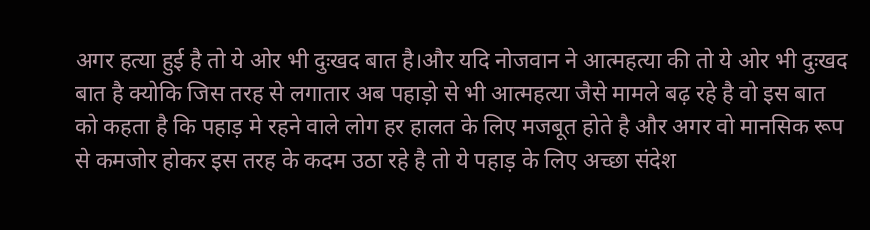अगर हत्या हुई है तो ये ओर भी दुःखद बात है।और यदि नोजवान ने आत्महत्या की तो ये ओर भी दुःखद बात है क्योकि जिस तरह से लगातार अब पहाड़ो से भी आत्महत्या जैसे मामले बढ़ रहे है वो इस बात को कहता है कि पहाड़ मे रहने वाले लोग हर हालत के लिए मजबूत होते है और अगर वो मानसिक रूप से कमजोर होकर इस तरह के कदम उठा रहे है तो ये पहाड़ के लिए अच्छा संदेश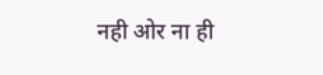नही ओर ना ही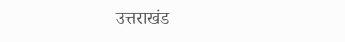उत्तराखंड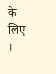के लिए ।